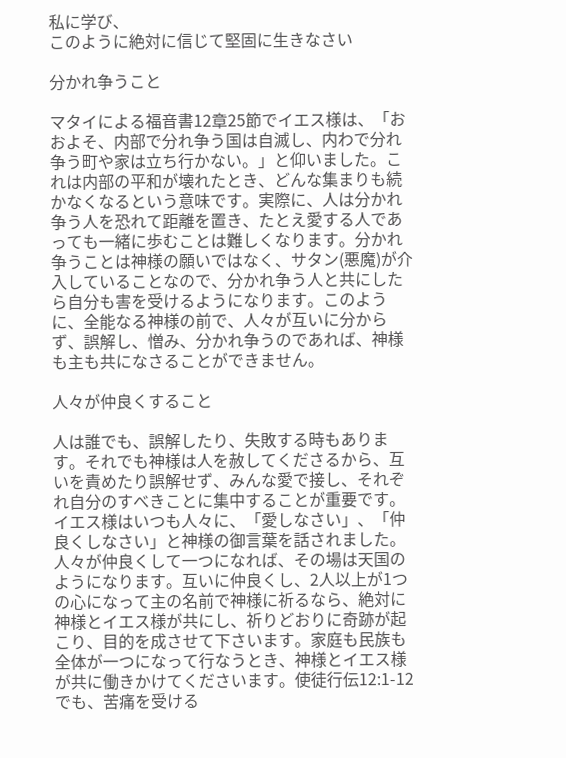私に学び、
このように絶対に信じて堅固に生きなさい

分かれ争うこと

マタイによる福音書12章25節でイエス様は、「おおよそ、内部で分れ争う国は自滅し、内わで分れ争う町や家は立ち行かない。」と仰いました。これは内部の平和が壊れたとき、どんな集まりも続かなくなるという意味です。実際に、人は分かれ争う人を恐れて距離を置き、たとえ愛する人であっても一緒に歩むことは難しくなります。分かれ争うことは神様の願いではなく、サタン(悪魔)が介入していることなので、分かれ争う人と共にしたら自分も害を受けるようになります。このように、全能なる神様の前で、人々が互いに分からず、誤解し、憎み、分かれ争うのであれば、神様も主も共になさることができません。

人々が仲良くすること

人は誰でも、誤解したり、失敗する時もあります。それでも神様は人を赦してくださるから、互いを責めたり誤解せず、みんな愛で接し、それぞれ自分のすべきことに集中することが重要です。イエス様はいつも人々に、「愛しなさい」、「仲良くしなさい」と神様の御言葉を話されました。人々が仲良くして一つになれば、その場は天国のようになります。互いに仲良くし、2人以上が1つの心になって主の名前で神様に祈るなら、絶対に神様とイエス様が共にし、祈りどおりに奇跡が起こり、目的を成させて下さいます。家庭も民族も全体が一つになって行なうとき、神様とイエス様が共に働きかけてくださいます。使徒行伝12:1-12でも、苦痛を受ける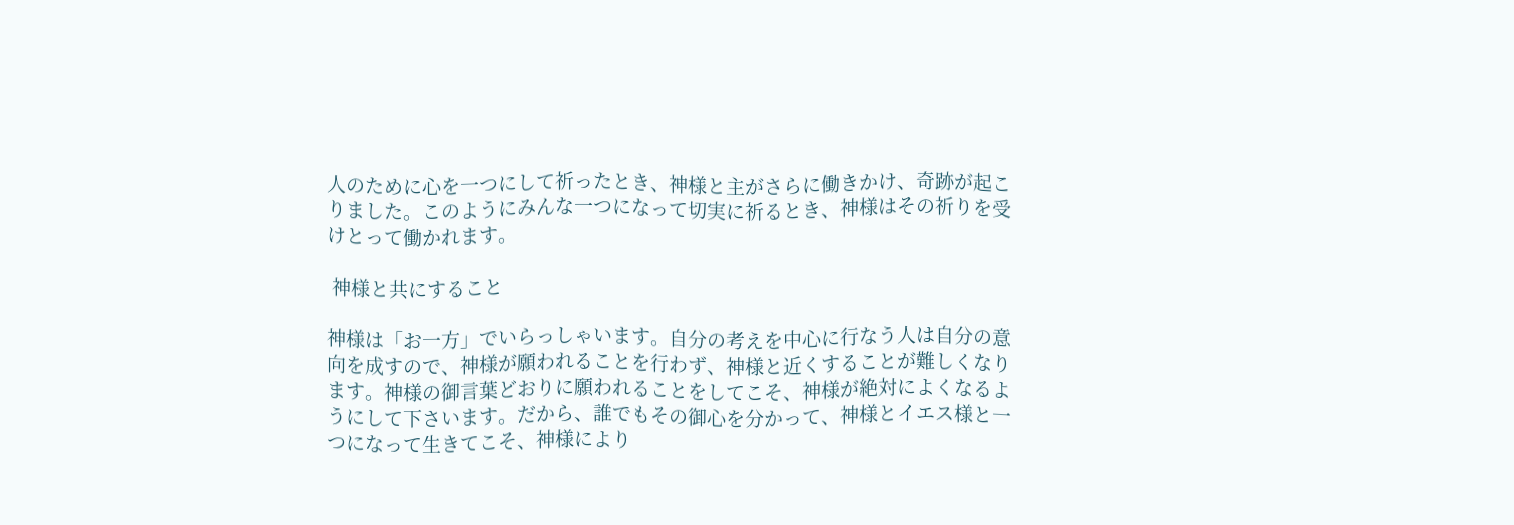人のために心を一つにして祈ったとき、神様と主がさらに働きかけ、奇跡が起こりました。このようにみんな一つになって切実に祈るとき、神様はその祈りを受けとって働かれます。

 神様と共にすること

神様は「お一方」でいらっしゃいます。自分の考えを中心に行なう人は自分の意向を成すので、神様が願われることを行わず、神様と近くすることが難しくなります。神様の御言葉どおりに願われることをしてこそ、神様が絶対によくなるようにして下さいます。だから、誰でもその御心を分かって、神様とイエス様と一つになって生きてこそ、神様により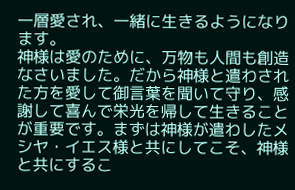一層愛され、一緒に生きるようになります。
神様は愛のために、万物も人間も創造なさいました。だから神様と遣わされた方を愛して御言葉を聞いて守り、感謝して喜んで栄光を帰して生きることが重要です。まずは神様が遣わしたメシヤ・イエス様と共にしてこそ、神様と共にするこ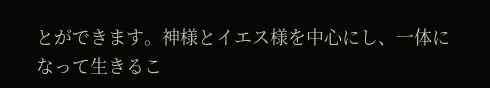とができます。神様とイエス様を中心にし、一体になって生きるこ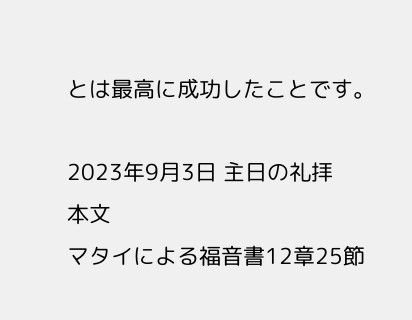とは最高に成功したことです。

2023年9月3日 主日の礼拝
本文
マタイによる福音書12章25節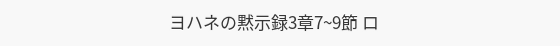ヨハネの黙示録3章7~9節 ロ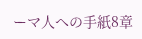ーマ人への手紙8章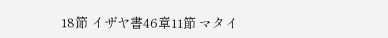18節 イザヤ書46章11節 マタイ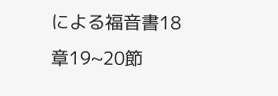による福音書18章19~20節